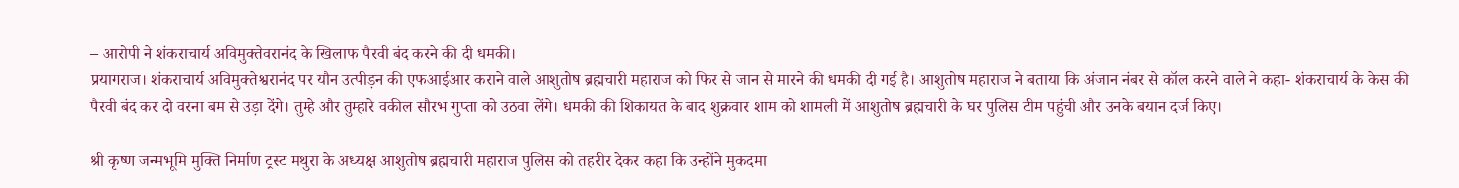– आरोपी ने शंकराचार्य अविमुक्तेवरानंद के खिलाफ पैरवी बंद करने की दी धमकी।
प्रयागराज। शंकराचार्य अविमुक्तेश्वरानंद पर यौन उत्पीड़न की एफआईआर कराने वाले आशुतोष ब्रह्मचारी महाराज को फिर से जान से मारने की धमकी दी गई है। आशुतोष महाराज ने बताया कि अंजान नंबर से कॉल करने वाले ने कहा- शंकराचार्य के केस की पैरवी बंद कर दो वरना बम से उड़ा देंगे। तुम्हे और तुम्हारे वकील सौरभ गुप्ता को उठवा लेंगे। धमकी की शिकायत के बाद शुक्रवार शाम को शामली में आशुतोष ब्रह्मचारी के घर पुलिस टीम पहुंची और उनके बयान दर्ज किए।

श्री कृष्ण जन्मभूमि मुक्ति निर्माण ट्रस्ट मथुरा के अध्यक्ष आशुतोष ब्रह्मचारी महाराज पुलिस को तहरीर देकर कहा कि उन्होंने मुकदमा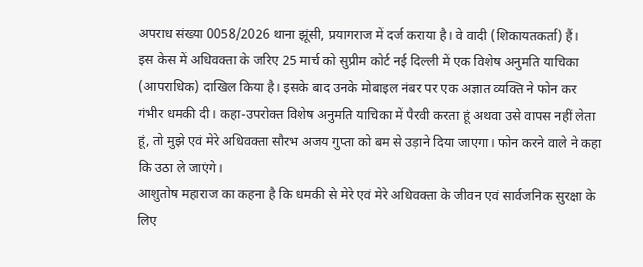अपराध संख्या 0058/2026 थाना झूंसी, प्रयागराज में दर्ज कराया है। वे वादी (शिकायतकर्ता) हैं।
इस केस में अधिवक्ता के जरिए 25 मार्च को सुप्रीम कोर्ट नई दिल्ली में एक विशेष अनुमति याचिका (आपराधिक) दाखिल किया है। इसके बाद उनके मोबाइल नंबर पर एक अज्ञात व्यक्ति ने फोन कर गंभीर धमकी दी। कहा-उपरोक्त विशेष अनुमति याचिका में पैरवी करता हूं अथवा उसे वापस नहीं लेता हूं, तो मुझे एवं मेरे अधिवक्ता सौरभ अजय गुप्ता को बम से उड़ाने दिया जाएगा। फोन करने वाले ने कहा कि उठा ले जाएंगे।
आशुतोष महाराज का कहना है कि धमकी से मेरे एवं मेरे अधिवक्ता के जीवन एवं सार्वजनिक सुरक्षा के लिए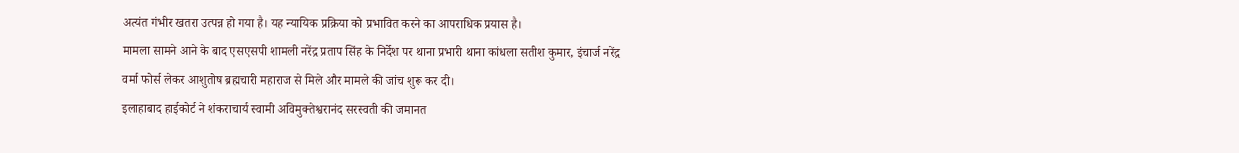अत्यंत गंभीर खतरा उत्पन्न हो गया है। यह न्यायिक प्रक्रिया को प्रभावित करने का आपराधिक प्रयास है।
मामला सामने आने के बाद एसएसपी शामली नरेंद्र प्रताप सिंह के निर्देश पर थाना प्रभारी थाना कांधला सतीश कुमार, इंचार्ज नरेंद्र वर्मा फोर्स लेकर आशुतोष ब्रह्मचारी महाराज से मिले और मामले की जांच शुरू कर दी।
इलाहाबाद हाईकोर्ट ने शंकराचार्य स्वामी अविमुक्तेश्वरानंद सरस्वती की जमानत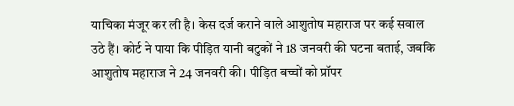याचिका मंजूर कर ली है। केस दर्ज कराने वाले आशुतोष महाराज पर कई सवाल उठे हैं। कोर्ट ने पाया कि पीड़ित यानी बटुकों ने 18 जनवरी की घटना बताई, जबकि आशुतोष महाराज ने 24 जनवरी की। पीड़ित बच्चों को प्रॉपर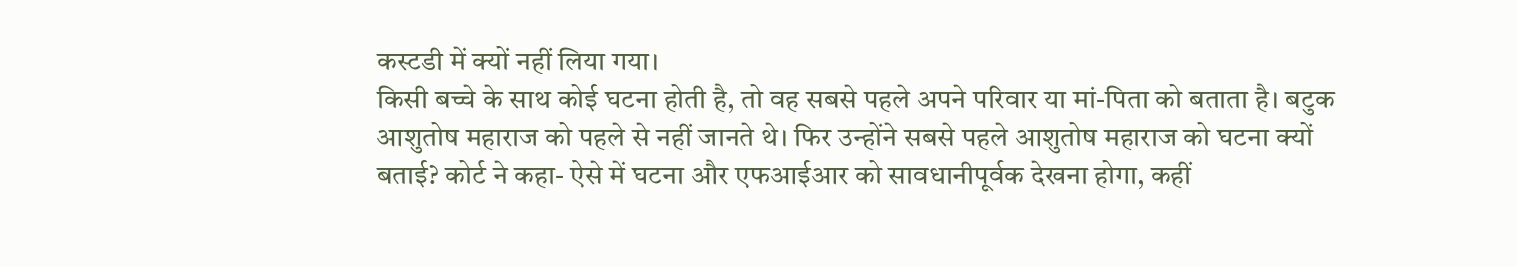कस्टडी में क्यों नहीं लिया गया।
किसी बच्चे के साथ कोई घटना होती है, तो वह सबसे पहले अपने परिवार या मां-पिता को बताता है। बटुक आशुतोष महाराज को पहले से नहीं जानते थे। फिर उन्होंने सबसे पहले आशुतोष महाराज को घटना क्यों बताई? कोर्ट ने कहा- ऐसे में घटना और एफआईआर को सावधानीपूर्वक देखना होगा, कहीं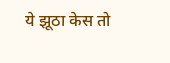ये झूठा केस तो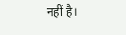नहीं है।